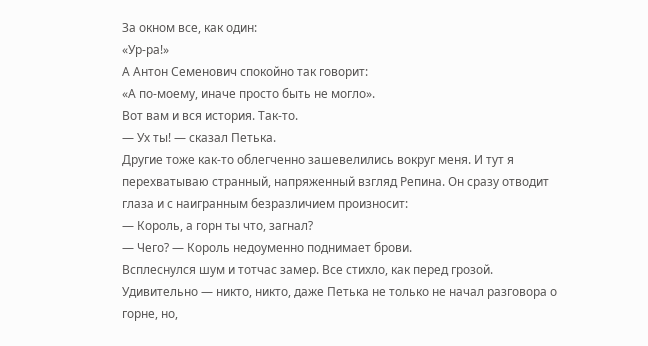За окном все, как один:
«Ур-ра!»
А Антон Семенович спокойно так говорит:
«А по-моему, иначе просто быть не могло».
Вот вам и вся история. Так-то.
— Ух ты! — сказал Петька.
Другие тоже как-то облегченно зашевелились вокруг меня. И тут я перехватываю странный, напряженный взгляд Репина. Он сразу отводит глаза и с наигранным безразличием произносит:
— Король, а горн ты что, загнал?
— Чего? — Король недоуменно поднимает брови.
Всплеснулся шум и тотчас замер. Все стихло, как перед грозой. Удивительно — никто, никто, даже Петька не только не начал разговора о горне, но,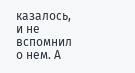казалось, и не вспомнил о нем. А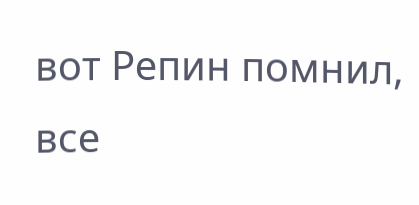вот Репин помнил, все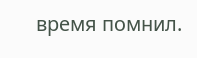время помнил.